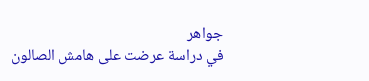جواهر
في دراسة عرضت على هامش الصالون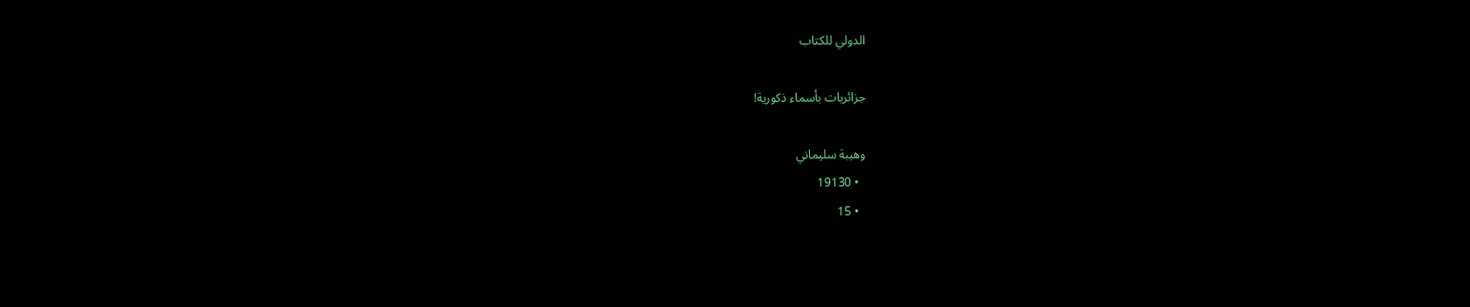الدولي للكتاب

جزائريات بأسماء ذكورية!

وهيبة سليماني
  • 19130
  • 15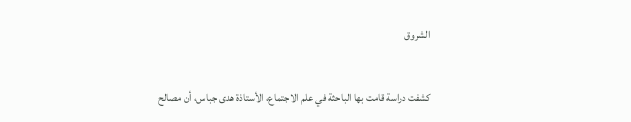الشروق

كشفت دراسة قامت بها الباحثة في علم الاجتماع، الأستاذة هدى جباس، أن مصالح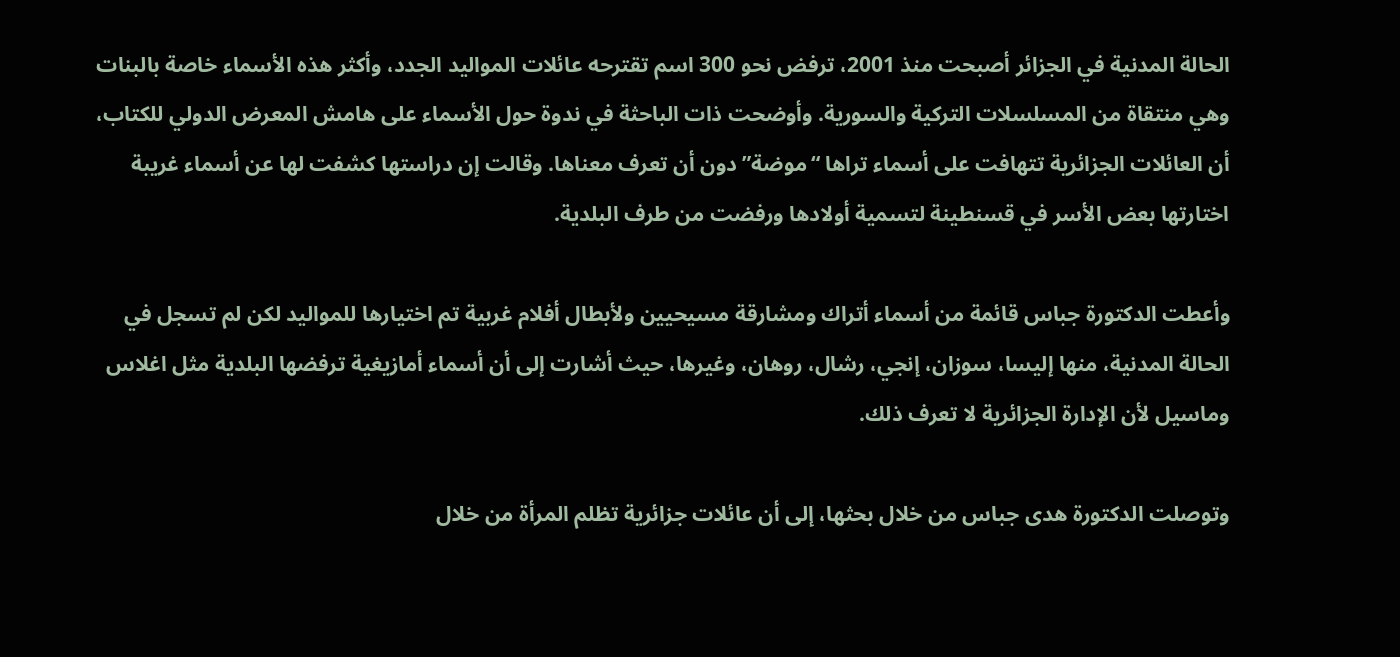الحالة المدنية في الجزائر أصبحت منذ 2001، ترفض نحو 300 اسم تقترحه عائلات المواليد الجدد، وأكثر هذه الأسماء خاصة بالبنات وهي منتقاة من المسلسلات التركية والسورية. وأوضحت ذات الباحثة في ندوة حول الأسماء على هامش المعرض الدولي للكتاب، أن العائلات الجزائرية تتهافت على أسماء تراها “موضة” دون أن تعرف معناها. وقالت إن دراستها كشفت لها عن أسماء غريبة اختارتها بعض الأسر في قسنطينة لتسمية أولادها ورفضت من طرف البلدية.

وأعطت الدكتورة جباس قائمة من أسماء أتراك ومشارقة مسيحيين ولأبطال أفلام غربية تم اختيارها للمواليد لكن لم تسجل في الحالة المدنية، منها إليسا، سوزان، إنجي، رشال، روهان، وغيرها، حيث أشارت إلى أن أسماء أمازيغية ترفضها البلدية مثل اغلاس وماسيل لأن الإدارة الجزائرية لا تعرف ذلك.

وتوصلت الدكتورة هدى جباس من خلال بحثها، إلى أن عائلات جزائرية تظلم المرأة من خلال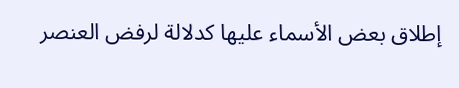إطلاق بعض الأسماء عليها كدلالة لرفض العنصر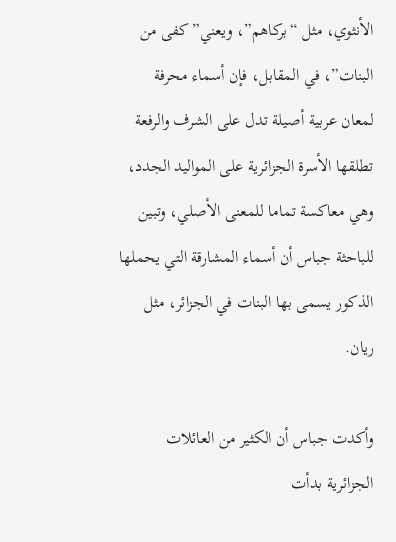الأنثوي، مثل “بركاهم”، ويعني”كفى من البنات”، في المقابل، فإن أسماء محرفة لمعان عربية أصيلة تدل على الشرف والرفعة تطلقها الأسرة الجزائرية على المواليد الجدد، وهي معاكسة تماما للمعنى الأصلي، وتبين للباحثة جباس أن أسماء المشارقة التي يحملها الذكور يسمى بها البنات في الجزائر، مثل ريان.

وأكدت جباس أن الكثير من العائلات الجزائرية بدأت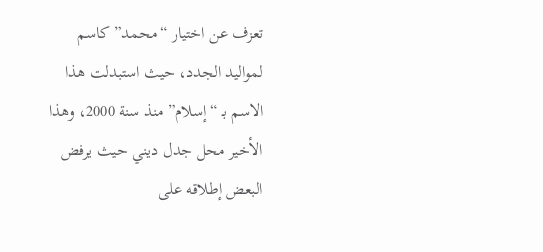تعزف عن اختيار “محمد” كاسم لمواليد الجدد، حيث استبدلت هذا الاسم بـ “إسلام” منذ سنة 2000، وهذا الأخير محل جدل ديني حيث يرفض البعض إطلاقه على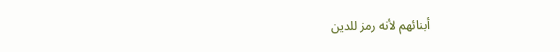أبنائهم لأنه رمز للدين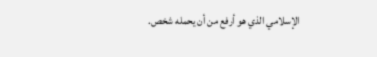الإسلامي الذي هو أرفع من أن يحمله شخص.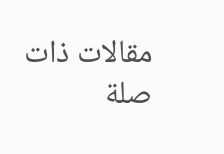مقالات ذات صلة